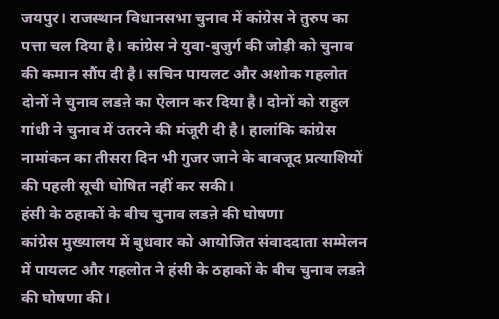जयपुर। राजस्थान विधानसभा चुनाव में कांग्रेस ने तुरुप का पत्ता चल दिया है। कांग्रेस ने युवा-बुजुर्ग की जोड़ी को चुनाव की कमान सौंप दी है। सचिन पायलट और अशोक गहलोत दोनों ने चुनाव लडऩे का ऐलान कर दिया है। दोनों को राहुल गांधी ने चुनाव में उतरने की मंजूरी दी है। हालांकि कांग्रेस नामांकन का तीसरा दिन भी गुजर जाने के बावजूद प्रत्याशियों की पहली सूची घोषित नहीं कर सकी।
हंसी के ठहाकों के बीच चुनाव लडऩे की घोषणा
कांग्रेस मुख्यालय में बुधवार को आयोजित संवाददाता सम्मेलन में पायलट और गहलोत ने हंसी के ठहाकों के बीच चुनाव लडऩे की घोषणा की।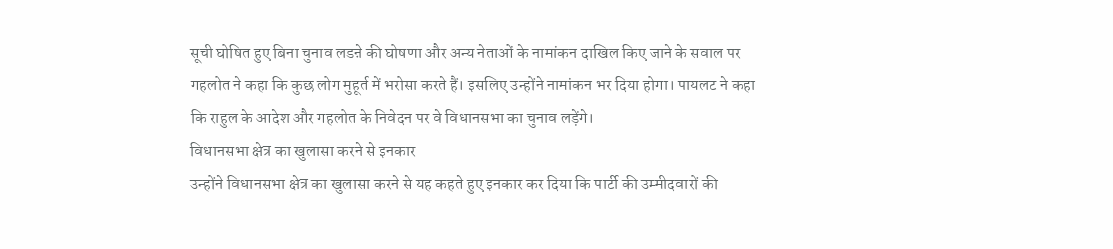सूची घोषित हुए बिना चुनाव लडऩे की घोषणा और अन्य नेताओं के नामांकन दाखिल किए जाने के सवाल पर गहलोत ने कहा कि कुछ लोग मुहूर्त में भरोसा करते हैं। इसलिए उन्होंने नामांकन भर दिया होगा। पायलट ने कहा कि राहुल के आदेश और गहलोत के निवेदन पर वे विधानसभा का चुनाव लड़ेंगे।
विधानसभा क्षेत्र का खुलासा करने से इनकार
उन्होंने विधानसभा क्षेत्र का खुलासा करने से यह कहते हुए इनकार कर दिया कि पार्टी की उम्मीदवारों की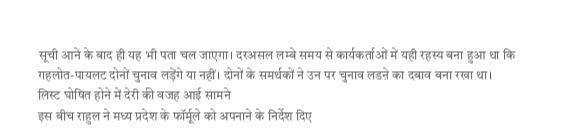सूची आने के बाद ही यह भी पता चल जाएगा। दरअसल लम्बे समय से कार्यकर्ताओं में यही रहस्य बना हुआ था कि गहलोत-पायलट दोनों चुनाव लड़ेंगे या नहीं। दोनों के समर्थकों ने उन पर चुनाव लडऩे का दबाव बना रखा था।
लिस्ट घोषित होने में देरी की वजह आई सामने
इस बीच राहुल ने मध्य प्रदेश के फॉर्मूले को अपनाने के निर्देश दिए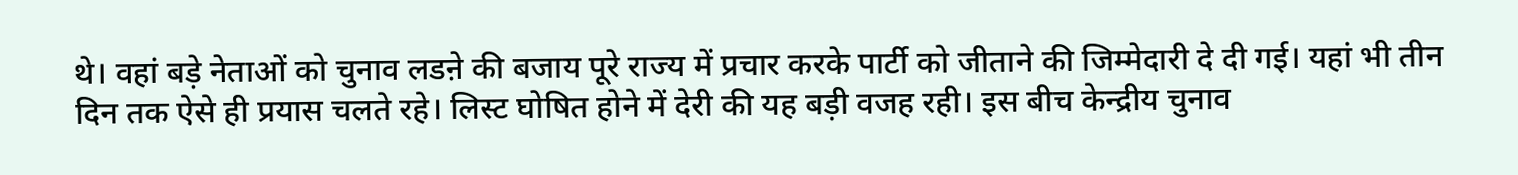थे। वहां बड़े नेताओं को चुनाव लडऩे की बजाय पूरे राज्य में प्रचार करके पार्टी को जीताने की जिम्मेदारी दे दी गई। यहां भी तीन दिन तक ऐसे ही प्रयास चलते रहे। लिस्ट घोषित होने में देरी की यह बड़ी वजह रही। इस बीच केन्द्रीय चुनाव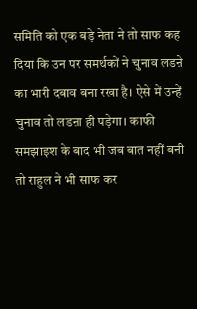समिति को एक बड़े नेता ने तो साफ कह दिया कि उन पर समर्थकों ने चुनाव लडऩे का भारी दबाव बना रखा है। ऐसे में उन्हें चुनाव तो लडऩा ही पड़ेगा। काफी समझाइश के बाद भी जब बात नहीं बनी तो राहुल ने भी साफ कर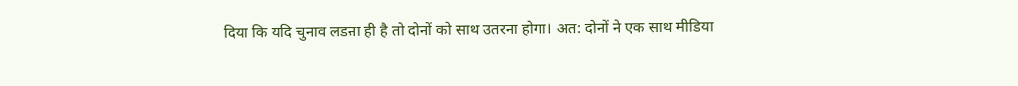दिया कि यदि चुनाव लडऩा ही है तो दोनों को साथ उतरना होगा। अत: दोनों ने एक साथ मीडिया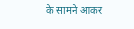के सामने आकर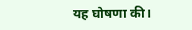यह घोषणा की।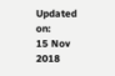Updated on:
15 Nov 2018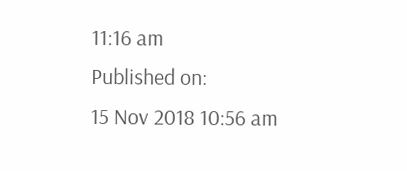11:16 am
Published on:
15 Nov 2018 10:56 am